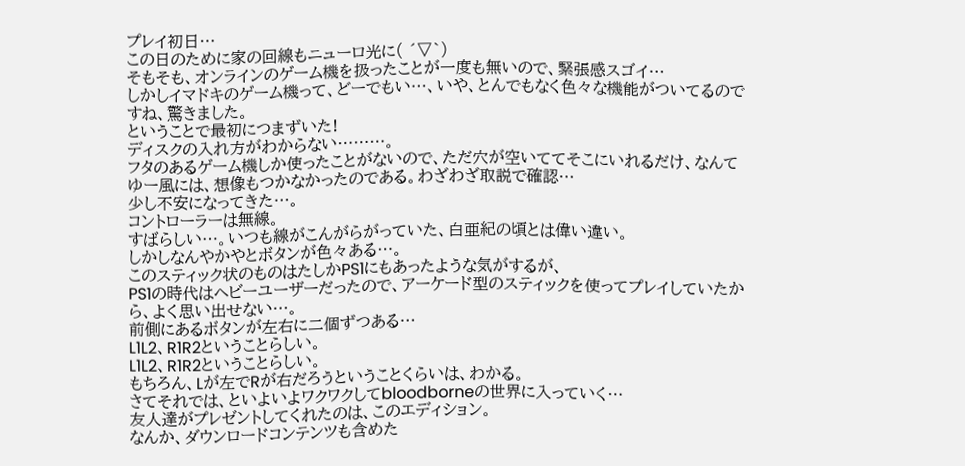プレイ初日…
この日のために家の回線もニューロ光に( ´▽`)
そもそも、オンラインのゲーム機を扱ったことが一度も無いので、緊張感スゴイ…
しかしイマドキのゲーム機って、どーでもい…、いや、とんでもなく色々な機能がついてるのですね、驚きました。
ということで最初につまずいた!
ディスクの入れ方がわからない………。
フタのあるゲーム機しか使ったことがないので、ただ穴が空いててそこにいれるだけ、なんてゆー風には、想像もつかなかったのである。わざわざ取説で確認…
少し不安になってきた…。
コントローラーは無線。
すばらしい…。いつも線がこんがらがっていた、白亜紀の頃とは偉い違い。
しかしなんやかやとボタンが色々ある…。
このスティック状のものはたしかPS1にもあったような気がするが、
PS1の時代はヘビーユーザーだったので、アーケード型のスティックを使ってプレイしていたから、よく思い出せない…。
前側にあるボタンが左右に二個ずつある…
L1L2、R1R2ということらしい。
L1L2、R1R2ということらしい。
もちろん、Lが左でRが右だろうということくらいは、わかる。
さてそれでは、といよいよワクワクしてbloodborneの世界に入っていく…
友人達がプレゼントしてくれたのは、このエディション。
なんか、ダウンロードコンテンツも含めた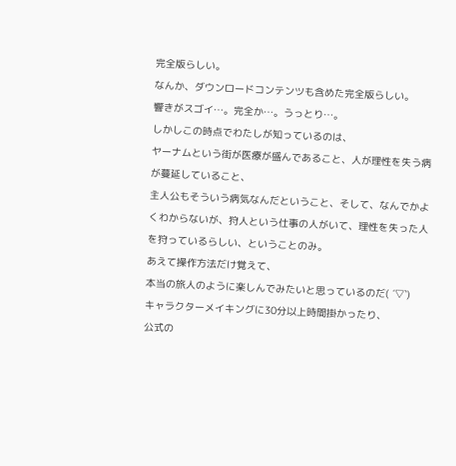完全版らしい。
なんか、ダウンロードコンテンツも含めた完全版らしい。
響きがスゴイ…。完全か…。うっとり…。
しかしこの時点でわたしが知っているのは、
ヤーナムという街が医療が盛んであること、人が理性を失う病が蔓延していること、
主人公もそういう病気なんだということ、そして、なんでかよくわからないが、狩人という仕事の人がいて、理性を失った人を狩っているらしい、ということのみ。
あえて操作方法だけ覚えて、
本当の旅人のように楽しんでみたいと思っているのだ( ´▽`)
キャラクターメイキングに30分以上時間掛かったり、
公式の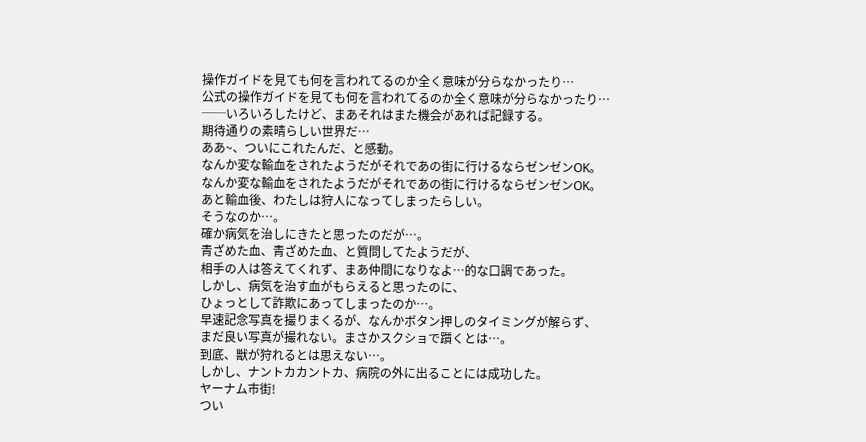操作ガイドを見ても何を言われてるのか全く意味が分らなかったり…
公式の操作ガイドを見ても何を言われてるのか全く意味が分らなかったり…
──いろいろしたけど、まあそれはまた機会があれば記録する。
期待通りの素晴らしい世界だ…
ああ~、ついにこれたんだ、と感動。
なんか変な輸血をされたようだがそれであの街に行けるならゼンゼンOK。
なんか変な輸血をされたようだがそれであの街に行けるならゼンゼンOK。
あと輸血後、わたしは狩人になってしまったらしい。
そうなのか…。
確か病気を治しにきたと思ったのだが…。
青ざめた血、青ざめた血、と質問してたようだが、
相手の人は答えてくれず、まあ仲間になりなよ…的な口調であった。
しかし、病気を治す血がもらえると思ったのに、
ひょっとして詐欺にあってしまったのか…。
早速記念写真を撮りまくるが、なんかボタン押しのタイミングが解らず、
まだ良い写真が撮れない。まさかスクショで躓くとは…。
到底、獣が狩れるとは思えない…。
しかし、ナントカカントカ、病院の外に出ることには成功した。
ヤーナム市街!
つい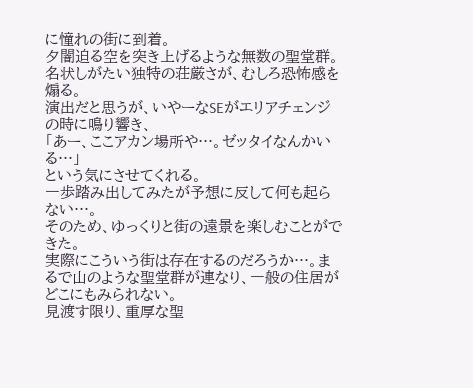に憧れの街に到着。
夕闇迫る空を突き上げるような無数の聖堂群。
名状しがたい独特の荘厳さが、むしろ恐怖感を煽る。
演出だと思うが、いやーなSEがエリアチェンジの時に鳴り響き、
「あー、ここアカン場所や…。ゼッタイなんかいる…」
という気にさせてくれる。
一歩踏み出してみたが予想に反して何も起らない…。
そのため、ゆっくりと街の遠景を楽しむことができた。
実際にこういう街は存在するのだろうか…。まるで山のような聖堂群が連なり、一般の住居がどこにもみられない。
見渡す限り、重厚な聖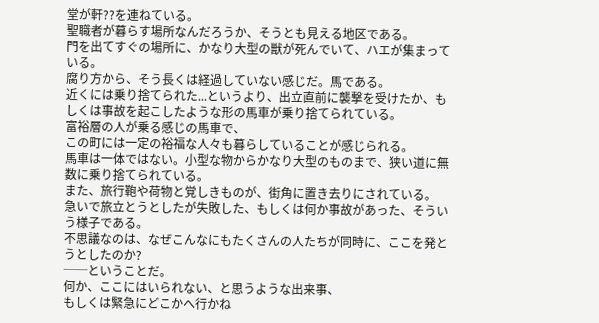堂が軒??を連ねている。
聖職者が暮らす場所なんだろうか、そうとも見える地区である。
門を出てすぐの場所に、かなり大型の獣が死んでいて、ハエが集まっている。
腐り方から、そう長くは経過していない感じだ。馬である。
近くには乗り捨てられた...というより、出立直前に襲撃を受けたか、もしくは事故を起こしたような形の馬車が乗り捨てられている。
富裕層の人が乗る感じの馬車で、
この町には一定の裕福な人々も暮らしていることが感じられる。
馬車は一体ではない。小型な物からかなり大型のものまで、狭い道に無数に乗り捨てられている。
また、旅行鞄や荷物と覚しきものが、街角に置き去りにされている。
急いで旅立とうとしたが失敗した、もしくは何か事故があった、そういう様子である。
不思議なのは、なぜこんなにもたくさんの人たちが同時に、ここを発とうとしたのか?
──ということだ。
何か、ここにはいられない、と思うような出来事、
もしくは緊急にどこかへ行かね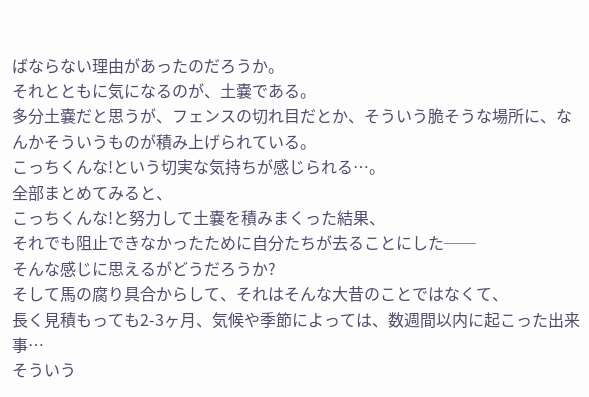ばならない理由があったのだろうか。
それとともに気になるのが、土嚢である。
多分土嚢だと思うが、フェンスの切れ目だとか、そういう脆そうな場所に、なんかそういうものが積み上げられている。
こっちくんな!という切実な気持ちが感じられる…。
全部まとめてみると、
こっちくんな!と努力して土嚢を積みまくった結果、
それでも阻止できなかったために自分たちが去ることにした──
そんな感じに思えるがどうだろうか?
そして馬の腐り具合からして、それはそんな大昔のことではなくて、
長く見積もっても2-3ヶ月、気候や季節によっては、数週間以内に起こった出来事…
そういう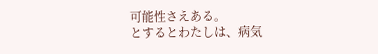可能性さえある。
とするとわたしは、病気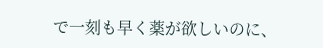で一刻も早く薬が欲しいのに、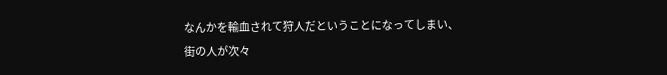なんかを輸血されて狩人だということになってしまい、
街の人が次々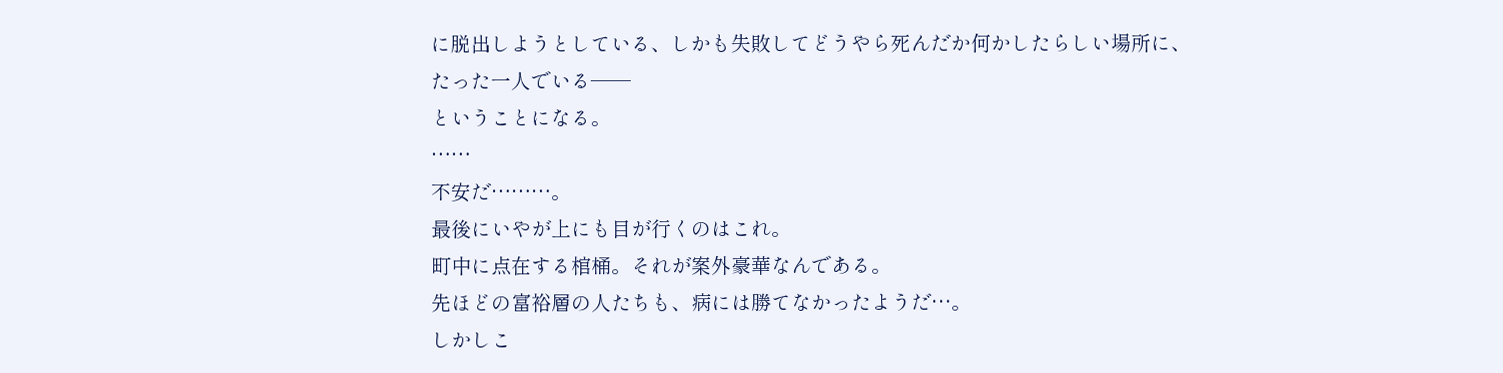に脱出しようとしている、しかも失敗してどうやら死んだか何かしたらしい場所に、たった一人でいる──
ということになる。
……
不安だ………。
最後にいやが上にも目が行くのはこれ。
町中に点在する棺桶。それが案外豪華なんである。
先ほどの富裕層の人たちも、病には勝てなかったようだ…。
しかしこ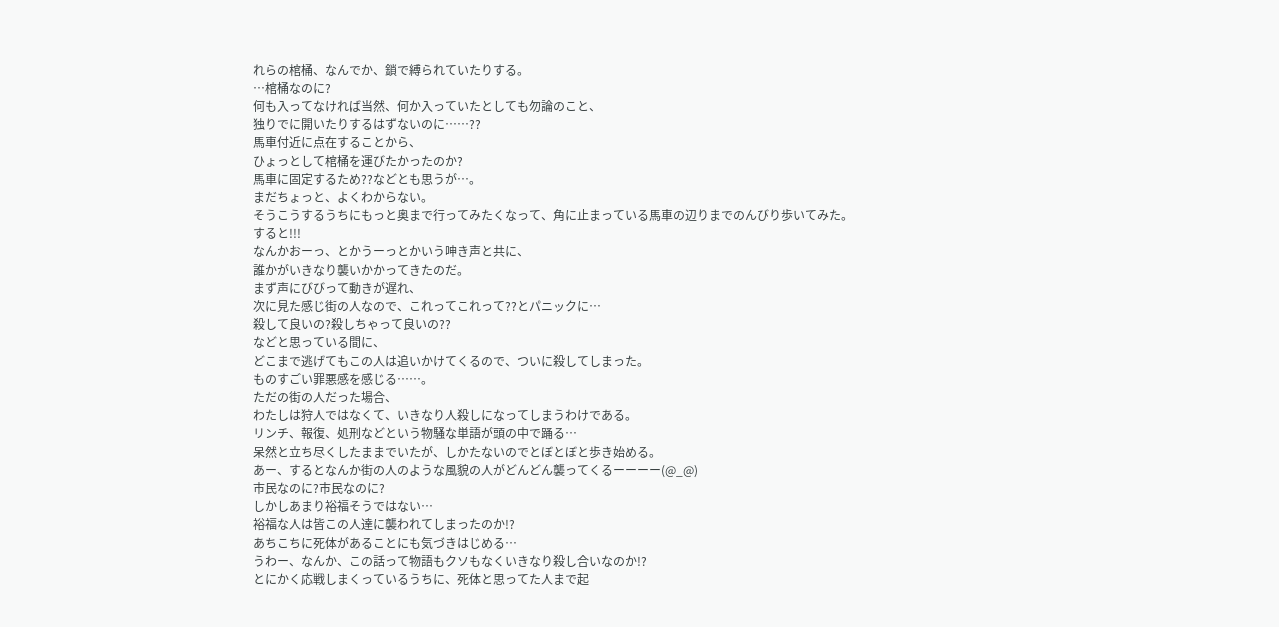れらの棺桶、なんでか、鎖で縛られていたりする。
…棺桶なのに?
何も入ってなければ当然、何か入っていたとしても勿論のこと、
独りでに開いたりするはずないのに……??
馬車付近に点在することから、
ひょっとして棺桶を運びたかったのか?
馬車に固定するため??などとも思うが…。
まだちょっと、よくわからない。
そうこうするうちにもっと奥まで行ってみたくなって、角に止まっている馬車の辺りまでのんびり歩いてみた。
すると!!!
なんかおーっ、とかうーっとかいう呻き声と共に、
誰かがいきなり襲いかかってきたのだ。
まず声にびびって動きが遅れ、
次に見た感じ街の人なので、これってこれって??とパニックに…
殺して良いの?殺しちゃって良いの??
などと思っている間に、
どこまで逃げてもこの人は追いかけてくるので、ついに殺してしまった。
ものすごい罪悪感を感じる……。
ただの街の人だった場合、
わたしは狩人ではなくて、いきなり人殺しになってしまうわけである。
リンチ、報復、処刑などという物騒な単語が頭の中で踊る…
呆然と立ち尽くしたままでいたが、しかたないのでとぼとぼと歩き始める。
あー、するとなんか街の人のような風貌の人がどんどん襲ってくるーーーー(@_@)
市民なのに?市民なのに?
しかしあまり裕福そうではない…
裕福な人は皆この人達に襲われてしまったのか!?
あちこちに死体があることにも気づきはじめる…
うわー、なんか、この話って物語もクソもなくいきなり殺し合いなのか!?
とにかく応戦しまくっているうちに、死体と思ってた人まで起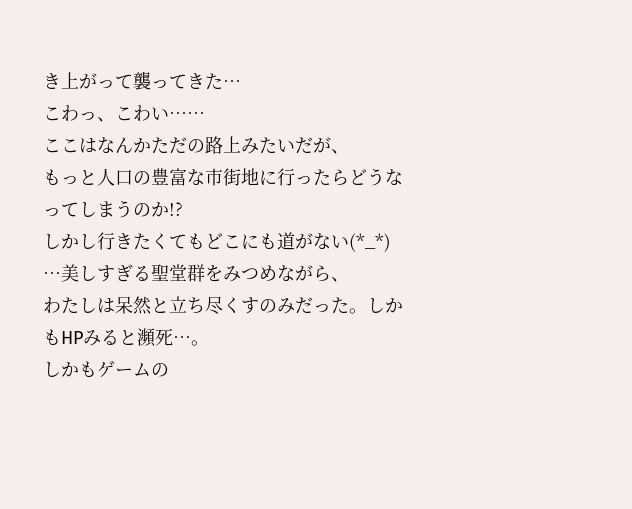き上がって襲ってきた…
こわっ、こわい……
ここはなんかただの路上みたいだが、
もっと人口の豊富な市街地に行ったらどうなってしまうのか!?
しかし行きたくてもどこにも道がない(*_*)
…美しすぎる聖堂群をみつめながら、
わたしは呆然と立ち尽くすのみだった。しかもHPみると瀕死…。
しかもゲームの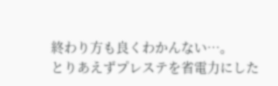終わり方も良くわかんない…。
とりあえずプレステを省電力にした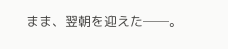まま、翌朝を迎えた──。